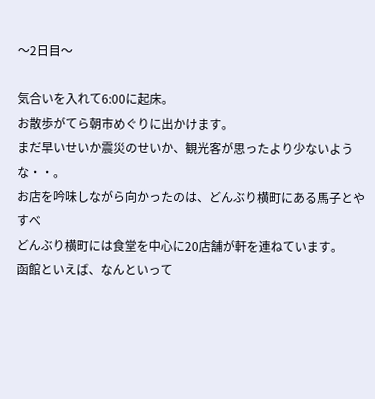〜2日目〜

気合いを入れて6:00に起床。
お散歩がてら朝市めぐりに出かけます。
まだ早いせいか震災のせいか、観光客が思ったより少ないような・・。
お店を吟味しながら向かったのは、どんぶり横町にある馬子とやすべ
どんぶり横町には食堂を中心に20店舗が軒を連ねています。
函館といえば、なんといって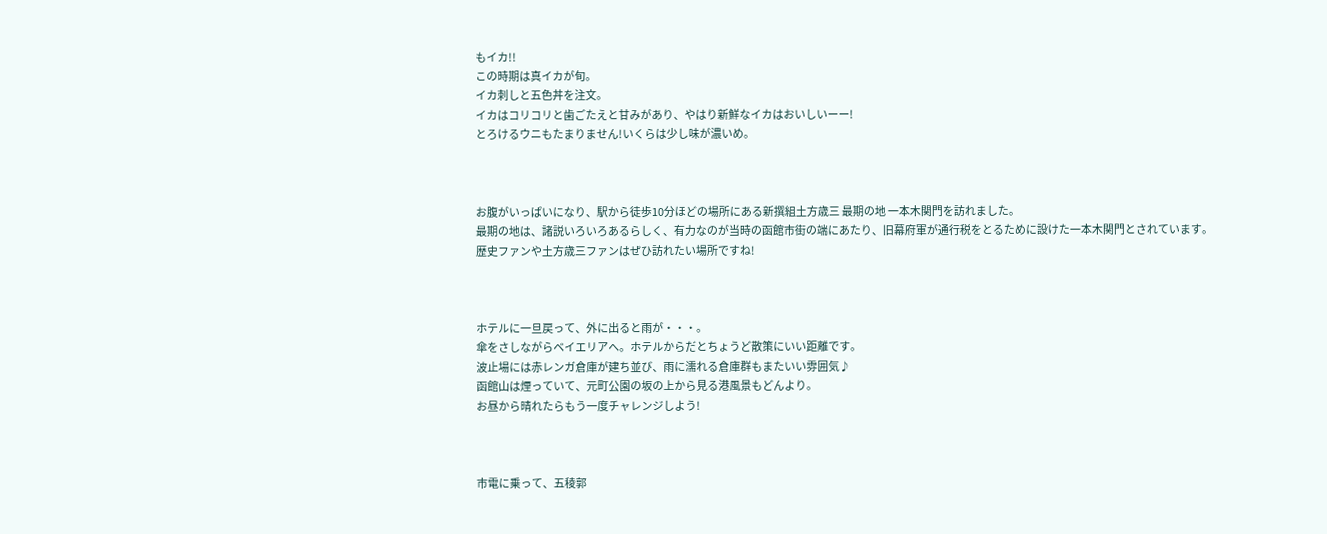もイカ!!
この時期は真イカが旬。
イカ刺しと五色丼を注文。
イカはコリコリと歯ごたえと甘みがあり、やはり新鮮なイカはおいしいーー!
とろけるウニもたまりません!いくらは少し味が濃いめ。



お腹がいっぱいになり、駅から徒歩10分ほどの場所にある新撰組土方歳三 最期の地 一本木関門を訪れました。
最期の地は、諸説いろいろあるらしく、有力なのが当時の函館市街の端にあたり、旧幕府軍が通行税をとるために設けた一本木関門とされています。
歴史ファンや土方歳三ファンはぜひ訪れたい場所ですね!



ホテルに一旦戻って、外に出ると雨が・・・。
傘をさしながらベイエリアへ。ホテルからだとちょうど散策にいい距離です。
波止場には赤レンガ倉庫が建ち並び、雨に濡れる倉庫群もまたいい雰囲気♪
函館山は煙っていて、元町公園の坂の上から見る港風景もどんより。
お昼から晴れたらもう一度チャレンジしよう!



市電に乗って、五稜郭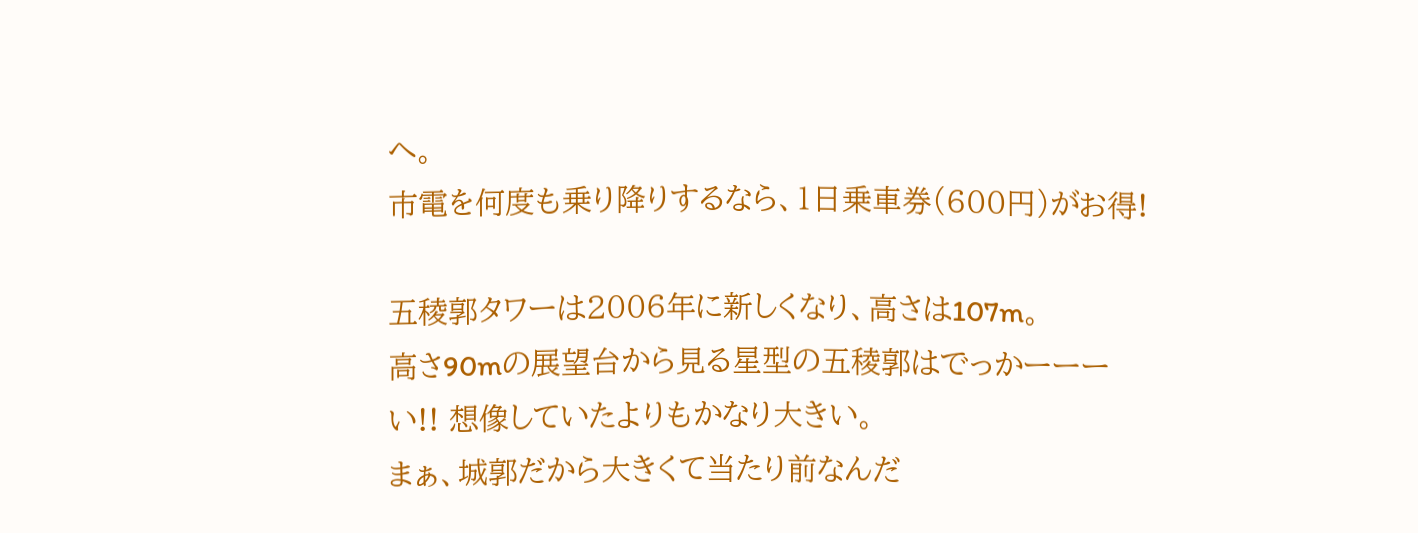へ。
市電を何度も乗り降りするなら、1日乗車券(600円)がお得!

五稜郭タワーは2006年に新しくなり、高さは107m。
高さ90mの展望台から見る星型の五稜郭はでっかーーーい!! 想像していたよりもかなり大きい。
まぁ、城郭だから大きくて当たり前なんだ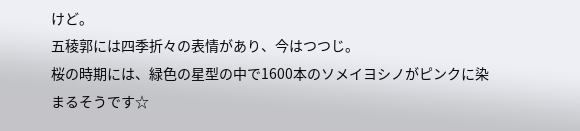けど。
五稜郭には四季折々の表情があり、今はつつじ。
桜の時期には、緑色の星型の中で1600本のソメイヨシノがピンクに染まるそうです☆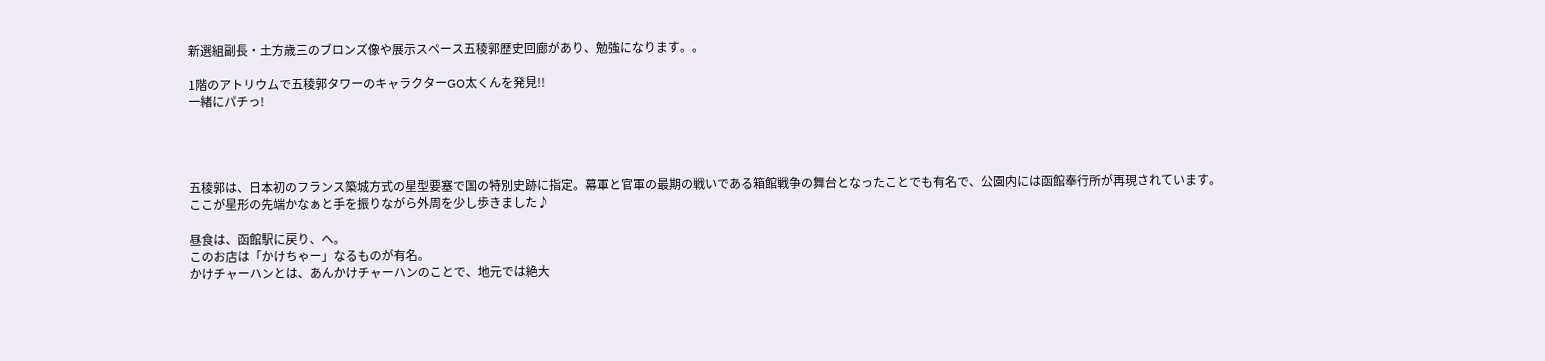新選組副長・土方歳三のブロンズ像や展示スペース五稜郭歴史回廊があり、勉強になります。。

1階のアトリウムで五稜郭タワーのキャラクターGO太くんを発見!!
一緒にパチっ!




五稜郭は、日本初のフランス築城方式の星型要塞で国の特別史跡に指定。幕軍と官軍の最期の戦いである箱館戦争の舞台となったことでも有名で、公園内には函館奉行所が再現されています。
ここが星形の先端かなぁと手を振りながら外周を少し歩きました♪

昼食は、函館駅に戻り、へ。
このお店は「かけちゃー」なるものが有名。
かけチャーハンとは、あんかけチャーハンのことで、地元では絶大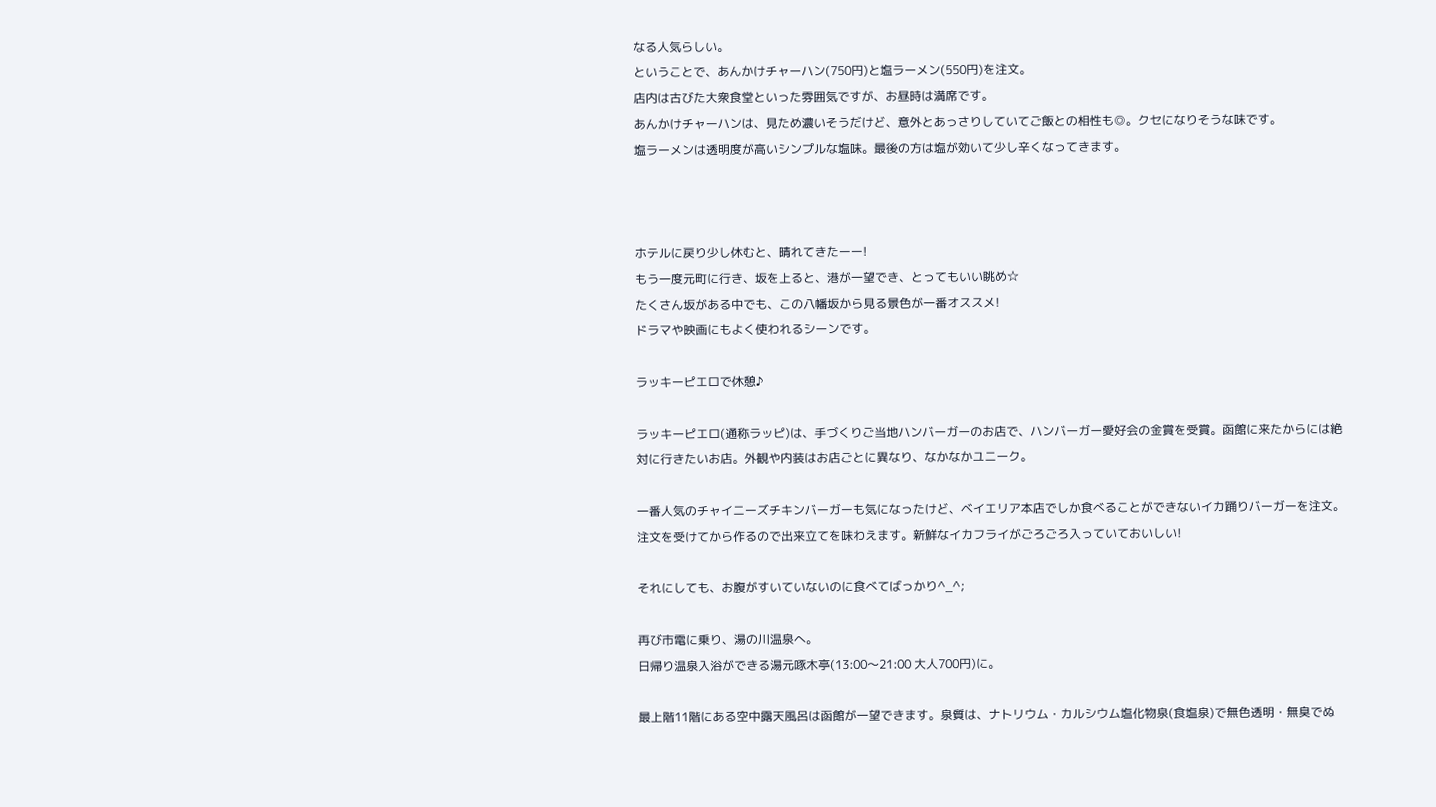なる人気らしい。
ということで、あんかけチャーハン(750円)と塩ラーメン(550円)を注文。
店内は古びた大衆食堂といった雰囲気ですが、お昼時は満席です。
あんかけチャーハンは、見ため濃いそうだけど、意外とあっさりしていてご飯との相性も◎。クセになりそうな味です。
塩ラーメンは透明度が高いシンプルな塩味。最後の方は塩が効いて少し辛くなってきます。



ホテルに戻り少し休むと、晴れてきたーー!
もう一度元町に行き、坂を上ると、港が一望でき、とってもいい眺め☆
たくさん坂がある中でも、この八幡坂から見る景色が一番オススメ!
ドラマや映画にもよく使われるシーンです。

ラッキーピエロで休憩♪

ラッキーピエロ(通称ラッピ)は、手づくりご当地ハンバーガーのお店で、ハンバーガー愛好会の金賞を受賞。函館に来たからには絶対に行きたいお店。外観や内装はお店ごとに異なり、なかなかユニーク。

一番人気のチャイニーズチキンバーガーも気になったけど、ベイエリア本店でしか食べることができないイカ踊りバーガーを注文。注文を受けてから作るので出来立てを味わえます。新鮮なイカフライがごろごろ入っていておいしい!

それにしても、お腹がすいていないのに食べてばっかり^_^;

再び市電に乗り、湯の川温泉へ。
日帰り温泉入浴ができる湯元啄木亭(13:00〜21:00 大人700円)に。

最上階11階にある空中露天風呂は函館が一望できます。泉質は、ナトリウム・カルシウム塩化物泉(食塩泉)で無色透明・無臭でぬ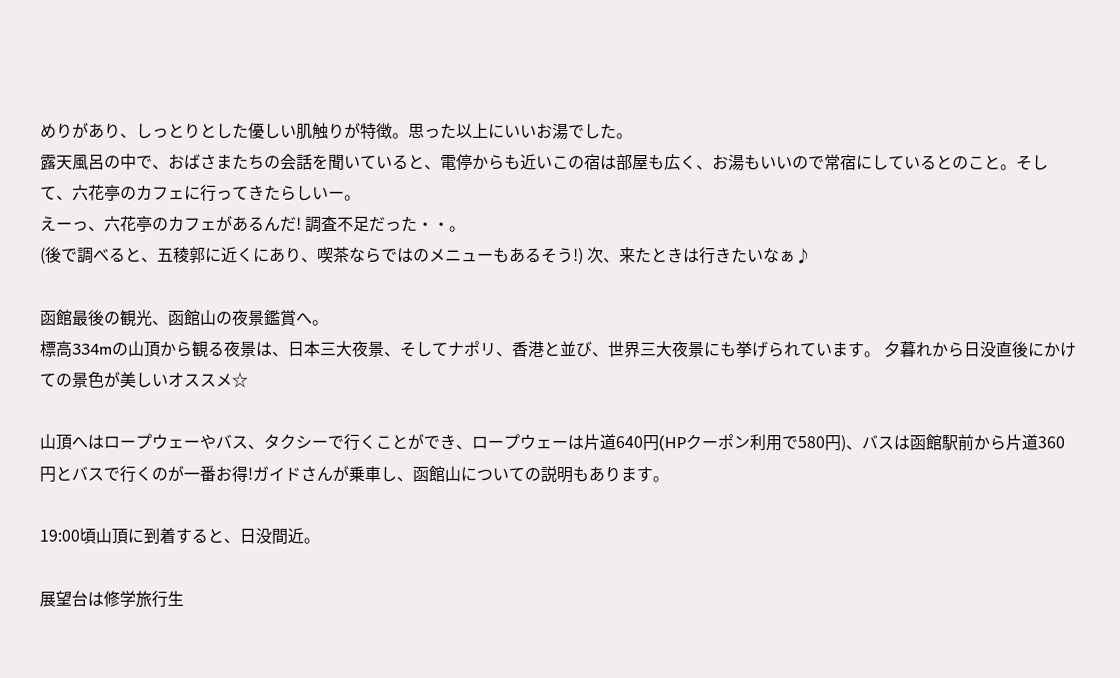めりがあり、しっとりとした優しい肌触りが特徴。思った以上にいいお湯でした。
露天風呂の中で、おばさまたちの会話を聞いていると、電停からも近いこの宿は部屋も広く、お湯もいいので常宿にしているとのこと。そして、六花亭のカフェに行ってきたらしいー。
えーっ、六花亭のカフェがあるんだ! 調査不足だった・・。
(後で調べると、五稜郭に近くにあり、喫茶ならではのメニューもあるそう!) 次、来たときは行きたいなぁ♪

函館最後の観光、函館山の夜景鑑賞へ。
標高334mの山頂から観る夜景は、日本三大夜景、そしてナポリ、香港と並び、世界三大夜景にも挙げられています。 夕暮れから日没直後にかけての景色が美しいオススメ☆

山頂へはロープウェーやバス、タクシーで行くことができ、ロープウェーは片道640円(HPクーポン利用で580円)、バスは函館駅前から片道360円とバスで行くのが一番お得!ガイドさんが乗車し、函館山についての説明もあります。

19:00頃山頂に到着すると、日没間近。

展望台は修学旅行生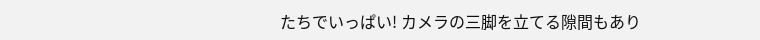たちでいっぱい! カメラの三脚を立てる隙間もあり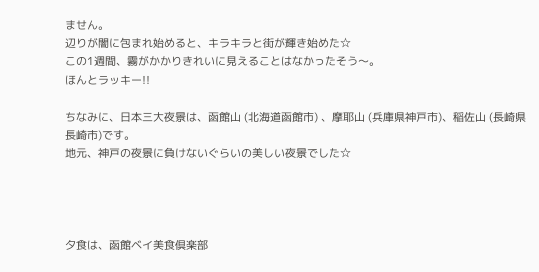ません。
辺りが闇に包まれ始めると、キラキラと街が輝き始めた☆
この1週間、霧がかかりきれいに見えることはなかったそう〜。
ほんとラッキー!!

ちなみに、日本三大夜景は、函館山 (北海道函館市) 、摩耶山 (兵庫県神戸市)、稲佐山 (長崎県長崎市)です。
地元、神戸の夜景に負けないぐらいの美しい夜景でした☆




夕食は、函館ベイ美食倶楽部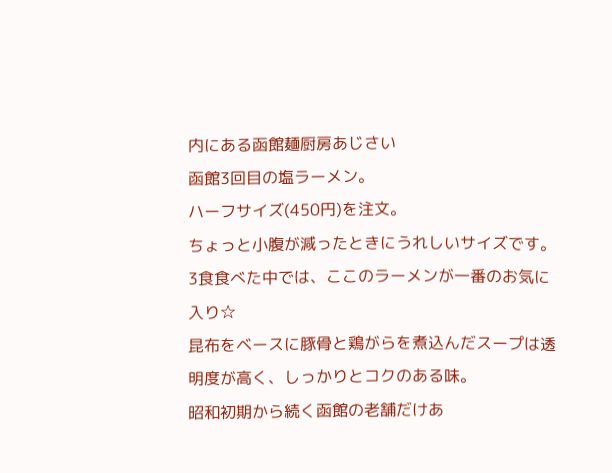内にある函館麺厨房あじさい
函館3回目の塩ラーメン。
ハーフサイズ(450円)を注文。
ちょっと小腹が減ったときにうれしいサイズです。
3食食べた中では、ここのラーメンが一番のお気に入り☆
昆布をベースに豚骨と鶏がらを煮込んだスープは透明度が高く、しっかりとコクのある味。
昭和初期から続く函館の老舗だけあ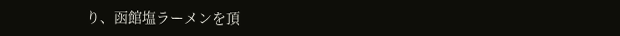り、函館塩ラーメンを頂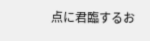点に君臨するお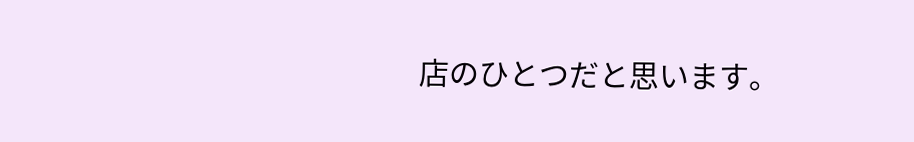店のひとつだと思います。